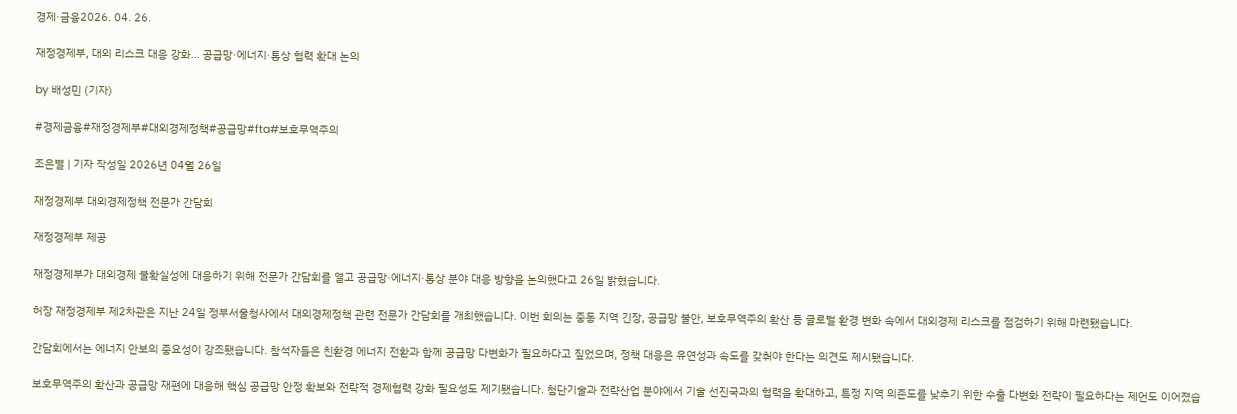경제·금융2026. 04. 26.

재정경제부, 대외 리스크 대응 강화… 공급망·에너지·통상 협력 확대 논의

by 배성민 (기자)

#경제금융#재정경제부#대외경제정책#공급망#fta#보호무역주의

조은별 | 기자 작성일 2026년 04월 26일

재정경제부 대외경제정책 전문가 간담회

재정경제부 제공

재정경제부가 대외경제 불확실성에 대응하기 위해 전문가 간담회를 열고 공급망·에너지·통상 분야 대응 방향을 논의했다고 26일 밝혔습니다.

허장 재정경제부 제2차관은 지난 24일 정부서울청사에서 대외경제정책 관련 전문가 간담회를 개최했습니다. 이번 회의는 중동 지역 긴장, 공급망 불안, 보호무역주의 확산 등 글로벌 환경 변화 속에서 대외경제 리스크를 점검하기 위해 마련됐습니다.

간담회에서는 에너지 안보의 중요성이 강조됐습니다. 참석자들은 친환경 에너지 전환과 함께 공급망 다변화가 필요하다고 짚었으며, 정책 대응은 유연성과 속도를 갖춰야 한다는 의견도 제시됐습니다.

보호무역주의 확산과 공급망 재편에 대응해 핵심 공급망 안정 확보와 전략적 경제협력 강화 필요성도 제기됐습니다. 첨단기술과 전략산업 분야에서 기술 선진국과의 협력을 확대하고, 특정 지역 의존도를 낮추기 위한 수출 다변화 전략이 필요하다는 제언도 이어졌습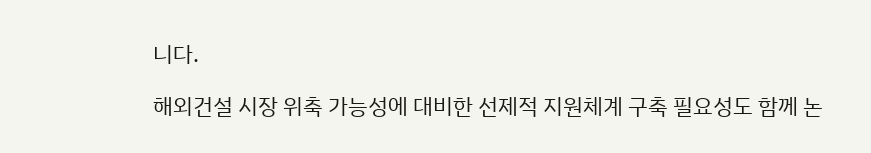니다.

해외건설 시장 위축 가능성에 대비한 선제적 지원체계 구축 필요성도 함께 논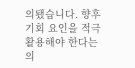의됐습니다. 향후 기회 요인을 적극 활용해야 한다는 의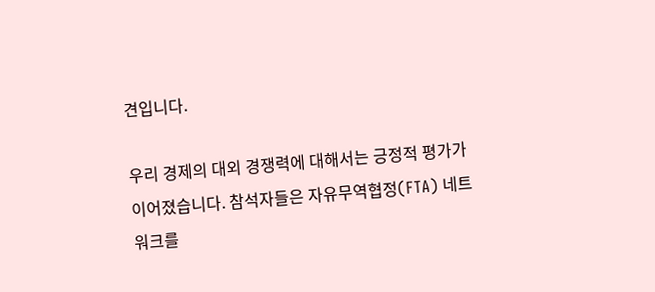견입니다.

우리 경제의 대외 경쟁력에 대해서는 긍정적 평가가 이어졌습니다. 참석자들은 자유무역협정(FTA) 네트워크를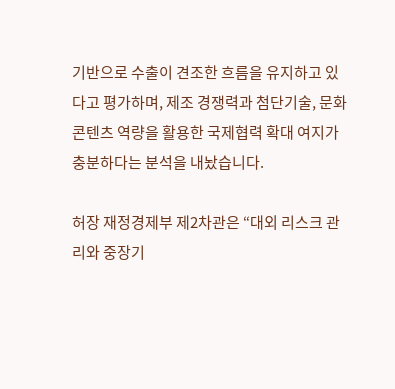기반으로 수출이 견조한 흐름을 유지하고 있다고 평가하며, 제조 경쟁력과 첨단기술, 문화콘텐츠 역량을 활용한 국제협력 확대 여지가 충분하다는 분석을 내놨습니다.

허장 재정경제부 제2차관은 “대외 리스크 관리와 중장기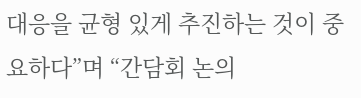대응을 균형 있게 추진하는 것이 중요하다”며 “간담회 논의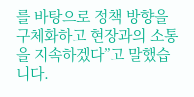를 바탕으로 정책 방향을 구체화하고 현장과의 소통을 지속하겠다”고 말했습니다.